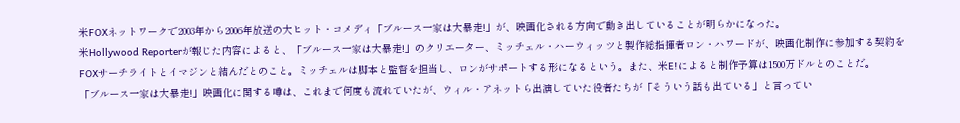米FOXネットワークで2003年から2006年放送の大ヒット・コメディ「ブルース一家は大暴走!」が、映画化される方向で動き出していることが明らかになった。
米Hollywood Reporterが報じた内容によると、「ブルース一家は大暴走!」のクリエーター、ミッチェル・ハーウィッツと製作総指揮者ロン・ハワードが、映画化制作に参加する契約をFOXサーチライトとイマジンと結んだとのこと。ミッチェルは脚本と監督を担当し、ロンがサポートする形になるという。また、米E!によると制作予算は1500万ドルとのことだ。
「ブルース一家は大暴走!」映画化に関する噂は、これまで何度も流れていたが、ウィル・アネットら出演していた役者たちが「そういう話も出ている」と言ってい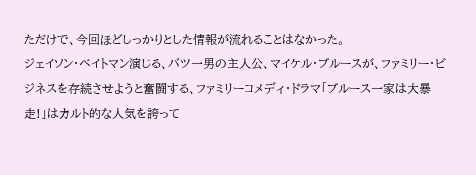ただけで、今回ほどしっかりとした情報が流れることはなかった。
ジェイソン・ベイトマン演じる、バツ一男の主人公、マイケル・ブルースが、ファミリー・ビジネスを存続させようと奮闘する、ファミリーコメディ・ドラマ「ブルース一家は大暴走!」はカルト的な人気を誇って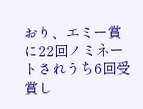おり、エミー賞に22回ノミネートされうち6回受賞し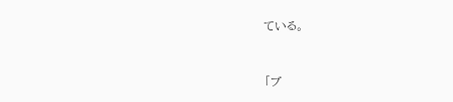ている。


「ブ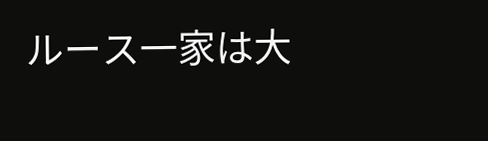ルース一家は大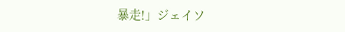暴走!」ジェイソ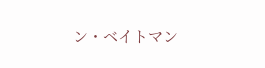ン・ベイトマン